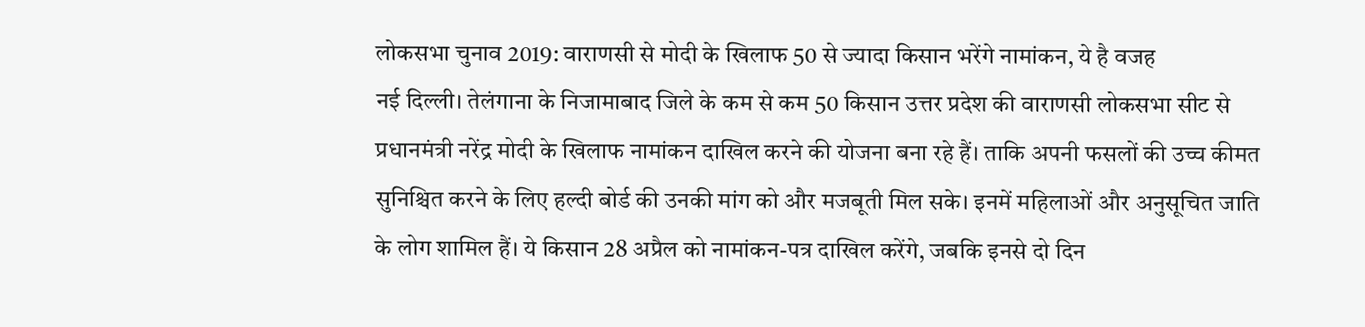लोकसभा चुनाव 2019: वाराणसी से मोदी के खिलाफ 50 से ज्यादा किसान भरेंगे नामांकन, ये है वजह
नई दिल्ली। तेलंगाना के निजामाबाद जिले के कम से कम 50 किसान उत्तर प्रदेश की वाराणसी लोकसभा सीट से प्रधानमंत्री नरेंद्र मोदी के खिलाफ नामांकन दाखिल करने की योजना बना रहे हैं। ताकि अपनी फसलों की उच्च कीमत सुनिश्चित करने के लिए हल्दी बोर्ड की उनकी मांग को और मजबूती मिल सके। इनमें महिलाओं और अनुसूचित जाति के लोग शामिल हैं। ये किसान 28 अप्रैल को नामांकन-पत्र दाखिल करेंगे, जबकि इनसे दो दिन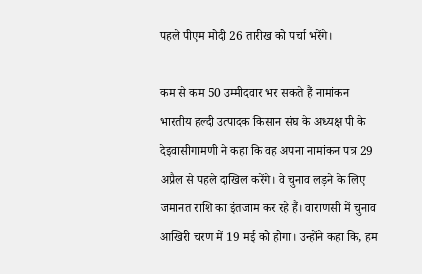पहले पीएम मोदी 26 तारीख को पर्चा भरेंगे।

कम से कम 50 उम्मीदवार भर सकते हैं नामांकन
भारतीय हल्दी उत्पादक किसान संघ के अध्यक्ष पी के देइवासीगामणी ने कहा कि वह अपना नामांकन पत्र 29 अप्रैल से पहले दाखिल करेंगे। वे चुनाव लड़ने के लिए जमानत राशि का इंतजाम कर रहे हैं। वाराणसी में चुनाव आखिरी चरण में 19 मई को होगा। उन्होंने कहा कि, हम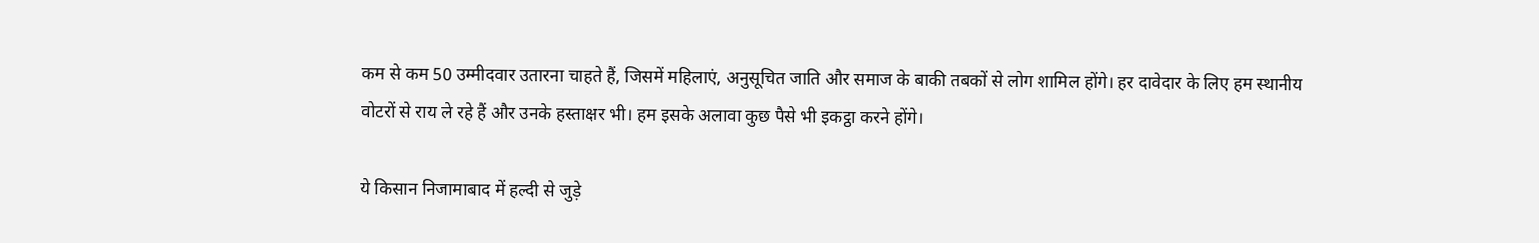कम से कम 50 उम्मीदवार उतारना चाहते हैं, जिसमें महिलाएं, अनुसूचित जाति और समाज के बाकी तबकों से लोग शामिल होंगे। हर दावेदार के लिए हम स्थानीय वोटरों से राय ले रहे हैं और उनके हस्ताक्षर भी। हम इसके अलावा कुछ पैसे भी इकट्ठा करने होंगे।

ये किसान निजामाबाद में हल्दी से जुड़े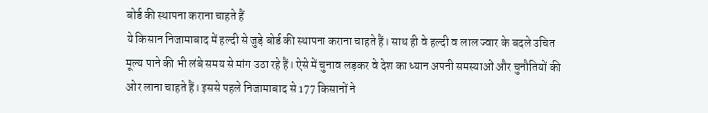बोर्ड की स्थापना कराना चाहते हैं
ये किसान निजामाबाद में हल्दी से जुड़े बोर्ड की स्थापना कराना चाहते हैं। साथ ही वे हल्दी व लाल ज्वार के बदले उचित मूल्य पाने की भी लंबे समय से मांग उठा रहे हैं। ऐसे में चुनाव लड़कर वे देश का ध्यान अपनी समस्याओं और चुनौतियों की ओर लाना चाहते हैं। इससे पहले निजामाबाद से 177 किसानों ने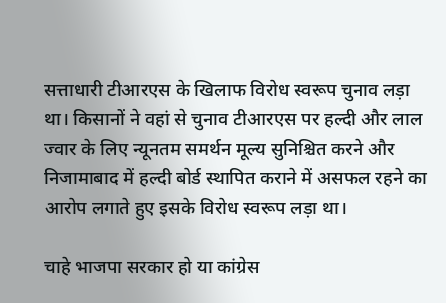सत्ताधारी टीआरएस के खिलाफ विरोध स्वरूप चुनाव लड़ा था। किसानों ने वहां से चुनाव टीआरएस पर हल्दी और लाल ज्वार के लिए न्यूनतम समर्थन मूल्य सुनिश्चित करने और निजामाबाद में हल्दी बोर्ड स्थापित कराने में असफल रहने का आरोप लगाते हुए इसके विरोध स्वरूप लड़ा था।

चाहे भाजपा सरकार हो या कांग्रेस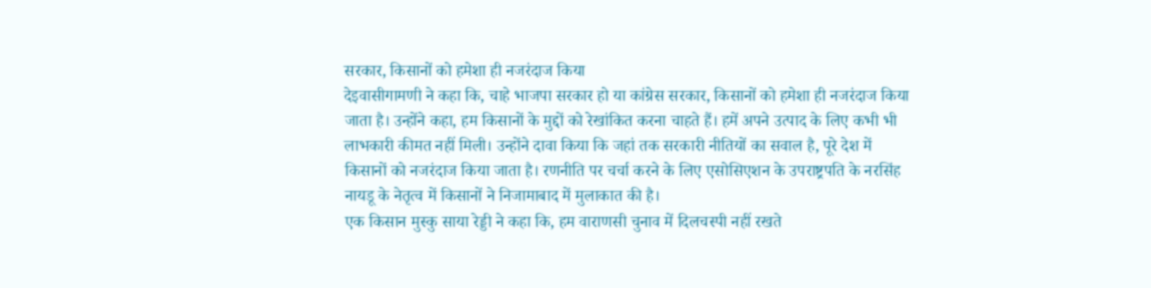सरकार, किसानों को हमेशा ही नजरंदाज किया
देइवासीगामणी ने कहा कि, चाहे भाजपा सरकार हो या कांग्रेस सरकार, किसानों को हमेशा ही नजरंदाज किया जाता है। उन्होंने कहा, हम किसानों के मुद्दों को रेखांकित करना चाहते हैं। हमें अपने उत्पाद के लिए कभी भी लाभकारी कीमत नहीं मिली। उन्होंने दावा किया कि जहां तक सरकारी नीतियों का सवाल है, पूरे देश में किसानों को नजरंदाज किया जाता है। रणनीति पर चर्चा करने के लिए एसोसिएशन के उपराष्ट्रपति के नरसिंह नायडू के नेतृत्व में किसानों ने निजामाबाद में मुलाकात की है।
एक किसान मुस्कु साया रेड्डी ने कहा कि, हम वाराणसी चुनाव में दिलचस्पी नहीं रखते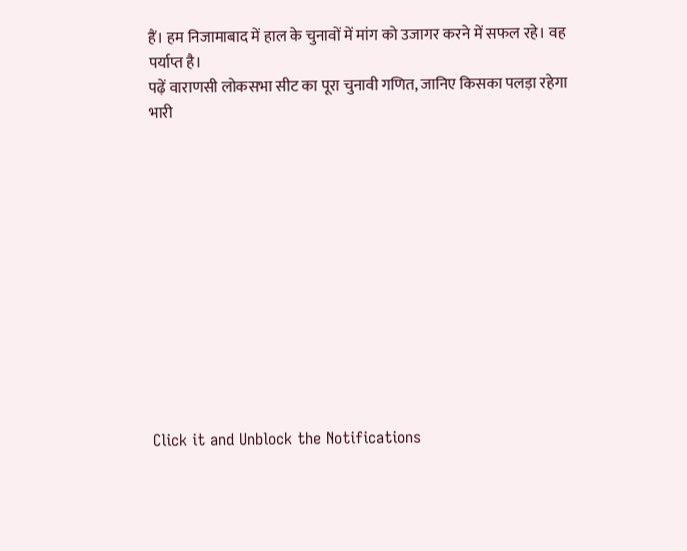हैं। हम निजामाबाद में हाल के चुनावों में मांग को उजागर करने में सफल रहे। वह पर्याप्त है।
पढ़ें वाराणसी लोकसभा सीट का पूरा चुनावी गणित, जानिए किसका पलड़ा रहेगा भारी












Click it and Unblock the Notifications